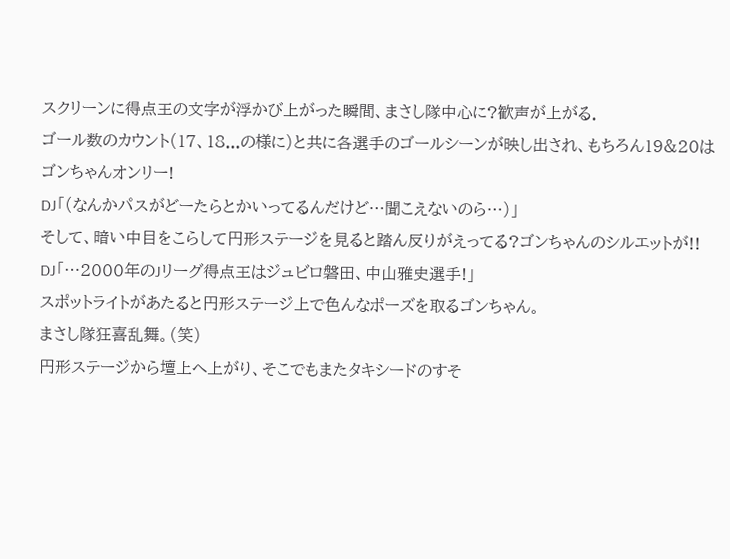スクリーンに得点王の文字が浮かび上がった瞬間、まさし隊中心に?歓声が上がる.
ゴール数のカウント(17、18...の様に)と共に各選手のゴールシーンが映し出され、もちろん19&20はゴンちゃんオンリー!
DJ「(なんかパスがどーたらとかいってるんだけど…聞こえないのら…)」
そして、暗い中目をこらして円形ステージを見ると踏ん反りがえってる?ゴンちゃんのシルエットが!!
DJ「…2000年のJリーグ得点王はジュビロ磐田、中山雅史選手!」
スポットライトがあたると円形ステージ上で色んなポーズを取るゴンちゃん。
まさし隊狂喜乱舞。(笑)
円形ステージから壇上へ上がり、そこでもまたタキシードのすそ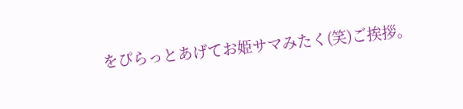をぴらっとあげてお姫サマみたく(笑)ご挨拶。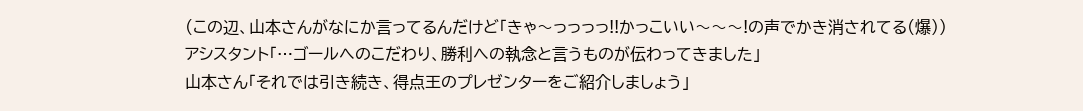(この辺、山本さんがなにか言ってるんだけど「きゃ〜っっっっ!!かっこいい〜〜〜!の声でかき消されてる(爆))
アシスタント「…ゴールへのこだわり、勝利への執念と言うものが伝わってきました」
山本さん「それでは引き続き、得点王のプレゼンターをご紹介しましょう」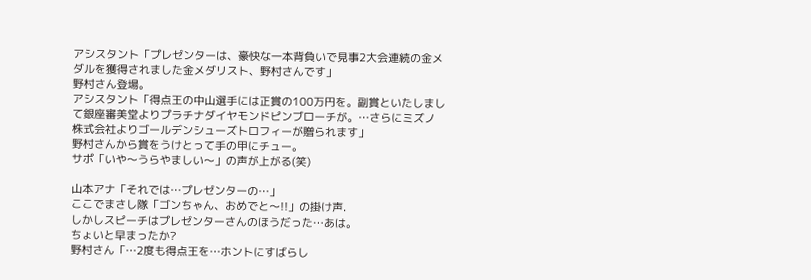アシスタント「プレゼンターは、豪快な一本背負いで見事2大会連続の金メダルを獲得されました金メダリスト、野村さんです」
野村さん登場。
アシスタント「得点王の中山選手には正賞の100万円を。副賞といたしまして銀座審美堂よりプラチナダイヤモンドピンブローチが。…さらにミズノ株式会社よりゴールデンシューズトロフィーが贈られます」
野村さんから賞をうけとって手の甲にチュー。
サポ「いや〜うらやましい〜」の声が上がる(笑)

山本アナ「それでは…プレゼンターの…」
ここでまさし隊「ゴンちゃん、おめでと〜!!」の掛け声.
しかしスピーチはプレゼンターさんのほうだった…あは。
ちょいと早まったか?
野村さん「…2度も得点王を…ホントにすばらし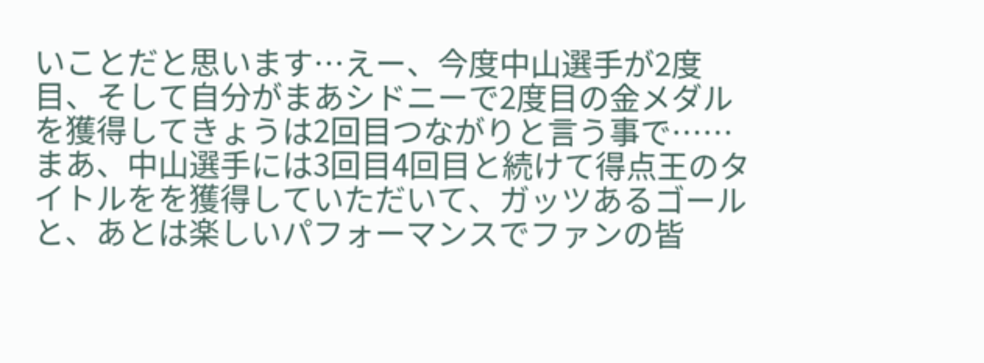いことだと思います…えー、今度中山選手が2度目、そして自分がまあシドニーで2度目の金メダルを獲得してきょうは2回目つながりと言う事で……まあ、中山選手には3回目4回目と続けて得点王のタイトルをを獲得していただいて、ガッツあるゴールと、あとは楽しいパフォーマンスでファンの皆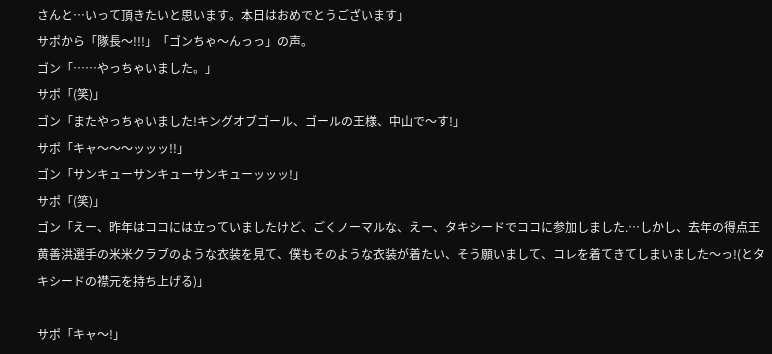さんと…いって頂きたいと思います。本日はおめでとうございます」
サポから「隊長〜!!!」「ゴンちゃ〜んっっ」の声。
ゴン「……やっちゃいました。」
サポ「(笑)」
ゴン「またやっちゃいました!キングオブゴール、ゴールの王様、中山で〜す!」
サポ「キャ〜〜〜ッッッ!!」
ゴン「サンキューサンキューサンキューッッッ!」
サポ「(笑)」
ゴン「えー、昨年はココには立っていましたけど、ごくノーマルな、えー、タキシードでココに参加しました.…しかし、去年の得点王黄善洪選手の米米クラブのような衣装を見て、僕もそのような衣装が着たい、そう願いまして、コレを着てきてしまいました〜っ!(とタキシードの襟元を持ち上げる)」

サポ「キャ〜!」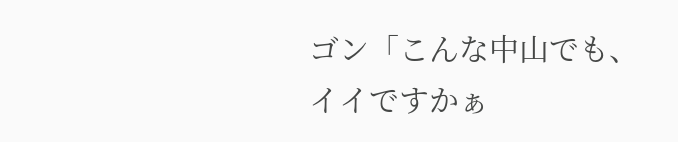ゴン「こんな中山でも、イイですかぁ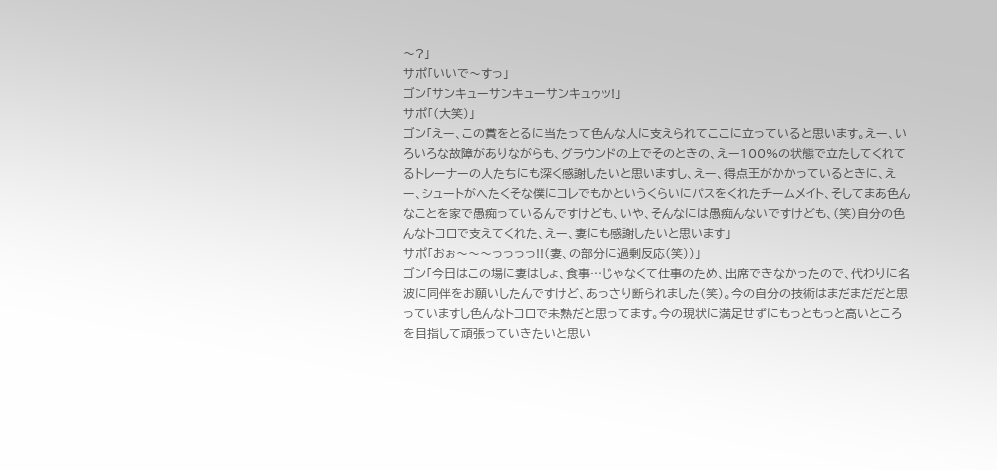〜?」
サポ「いいで〜すっ」
ゴン「サンキューサンキューサンキュゥッ!」
サポ「(大笑)」
ゴン「えー、この賞をとるに当たって色んな人に支えられてここに立っていると思います。えー、いろいろな故障がありながらも、グラウンドの上でそのときの、えー100%の状態で立たしてくれてるトレーナーの人たちにも深く感謝したいと思いますし、えー、得点王がかかっているときに、えー、シュートがへたくそな僕にコレでもかというくらいにパスをくれたチームメイト、そしてまあ色んなことを家で愚痴っているんですけども、いや、そんなには愚痴んないですけども、(笑)自分の色んなトコロで支えてくれた、えー、妻にも感謝したいと思います」
サポ「おぉ〜〜〜っっっっ!!(妻、の部分に過剰反応(笑))」
ゴン「今日はこの場に妻はしょ、食事…じゃなくて仕事のため、出席できなかったので、代わりに名波に同伴をお願いしたんですけど、あっさり断られました(笑)。今の自分の技術はまだまだだと思っていますし色んなトコロで未熟だと思ってます。今の現状に満足せずにもっともっと高いところを目指して頑張っていきたいと思い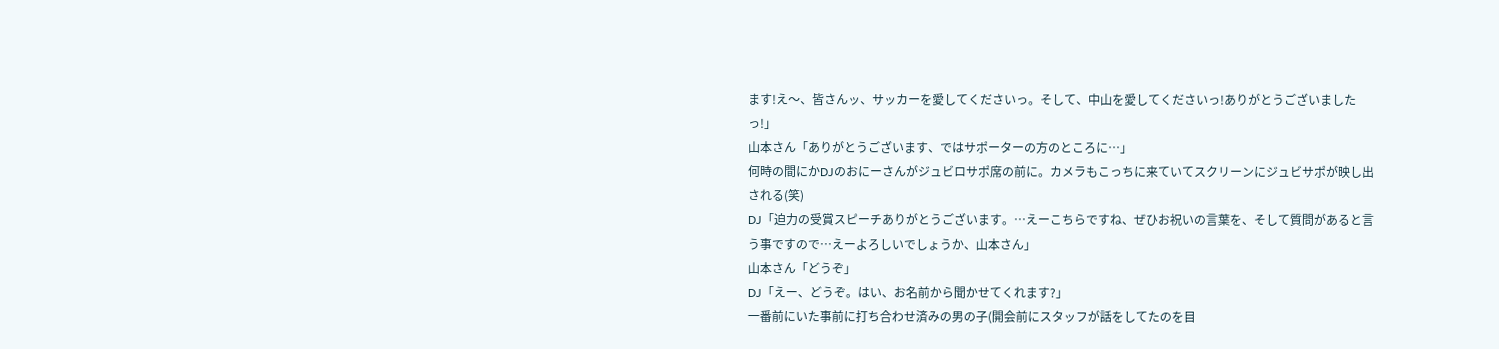ます!え〜、皆さんッ、サッカーを愛してくださいっ。そして、中山を愛してくださいっ!ありがとうございましたっ!」
山本さん「ありがとうございます、ではサポーターの方のところに…」
何時の間にかDJのおにーさんがジュビロサポ席の前に。カメラもこっちに来ていてスクリーンにジュビサポが映し出される(笑)
DJ「迫力の受賞スピーチありがとうございます。…えーこちらですね、ぜひお祝いの言葉を、そして質問があると言う事ですので…えーよろしいでしょうか、山本さん」
山本さん「どうぞ」
DJ「えー、どうぞ。はい、お名前から聞かせてくれます?」
一番前にいた事前に打ち合わせ済みの男の子(開会前にスタッフが話をしてたのを目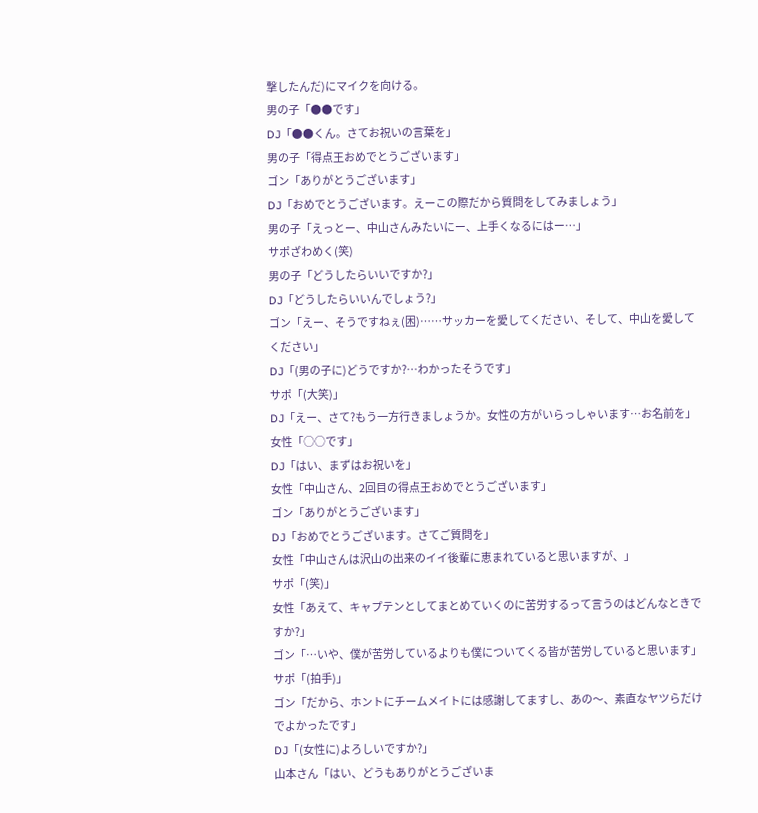撃したんだ)にマイクを向ける。
男の子「●●です」
DJ「●●くん。さてお祝いの言葉を」
男の子「得点王おめでとうございます」
ゴン「ありがとうございます」
DJ「おめでとうございます。えーこの際だから質問をしてみましょう」
男の子「えっとー、中山さんみたいにー、上手くなるにはー…」
サポざわめく(笑)
男の子「どうしたらいいですか?」
DJ「どうしたらいいんでしょう?」
ゴン「えー、そうですねぇ(困)……サッカーを愛してください、そして、中山を愛してください」
DJ「(男の子に)どうですか?…わかったそうです」
サポ「(大笑)」
DJ「えー、さて?もう一方行きましょうか。女性の方がいらっしゃいます…お名前を」
女性「○○です」
DJ「はい、まずはお祝いを」
女性「中山さん、2回目の得点王おめでとうございます」
ゴン「ありがとうございます」
DJ「おめでとうございます。さてご質問を」
女性「中山さんは沢山の出来のイイ後輩に恵まれていると思いますが、」
サポ「(笑)」
女性「あえて、キャプテンとしてまとめていくのに苦労するって言うのはどんなときですか?」
ゴン「…いや、僕が苦労しているよりも僕についてくる皆が苦労していると思います」
サポ「(拍手)」
ゴン「だから、ホントにチームメイトには感謝してますし、あの〜、素直なヤツらだけでよかったです」
DJ「(女性に)よろしいですか?」
山本さん「はい、どうもありがとうございま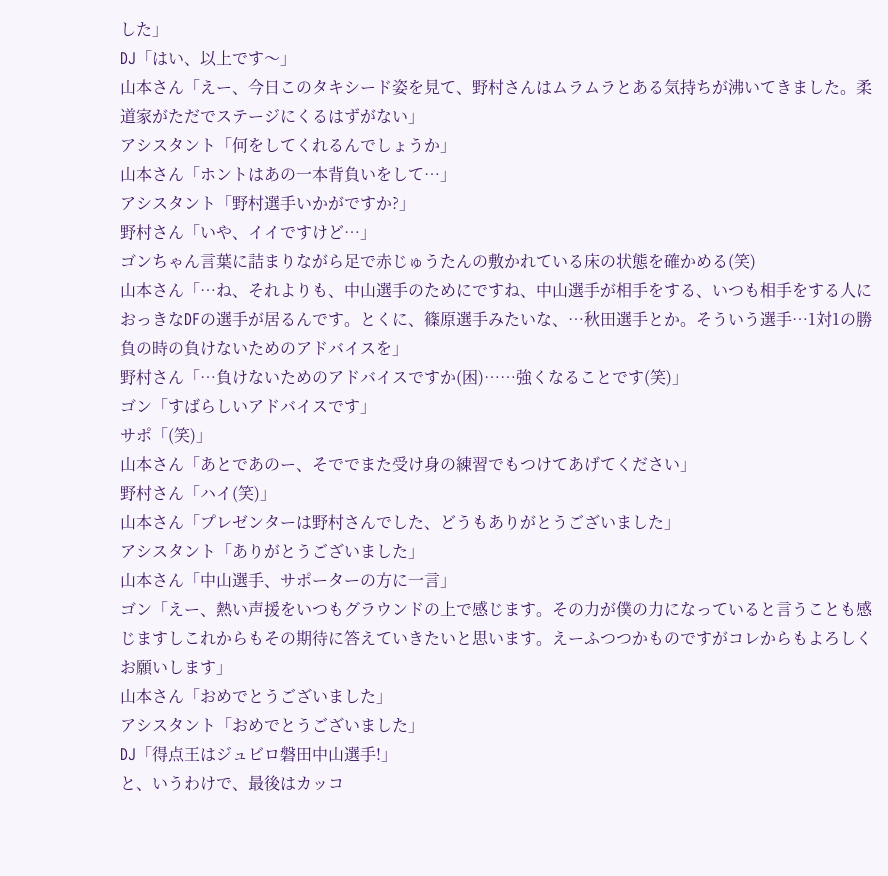した」
DJ「はい、以上です〜」
山本さん「えー、今日このタキシード姿を見て、野村さんはムラムラとある気持ちが沸いてきました。柔道家がただでステージにくるはずがない」
アシスタント「何をしてくれるんでしょうか」
山本さん「ホントはあの一本背負いをして…」
アシスタント「野村選手いかがですか?」
野村さん「いや、イイですけど…」
ゴンちゃん言葉に詰まりながら足で赤じゅうたんの敷かれている床の状態を確かめる(笑)
山本さん「…ね、それよりも、中山選手のためにですね、中山選手が相手をする、いつも相手をする人におっきなDFの選手が居るんです。とくに、篠原選手みたいな、…秋田選手とか。そういう選手…1対1の勝負の時の負けないためのアドバイスを」
野村さん「…負けないためのアドバイスですか(困)……強くなることです(笑)」
ゴン「すばらしいアドバイスです」
サポ「(笑)」
山本さん「あとであのー、そででまた受け身の練習でもつけてあげてください」
野村さん「ハイ(笑)」
山本さん「プレゼンターは野村さんでした、どうもありがとうございました」
アシスタント「ありがとうございました」
山本さん「中山選手、サポーターの方に一言」
ゴン「えー、熱い声援をいつもグラウンドの上で感じます。その力が僕の力になっていると言うことも感じますしこれからもその期待に答えていきたいと思います。えーふつつかものですがコレからもよろしくお願いします」
山本さん「おめでとうございました」
アシスタント「おめでとうございました」
DJ「得点王はジュビロ磐田中山選手!」
と、いうわけで、最後はカッコ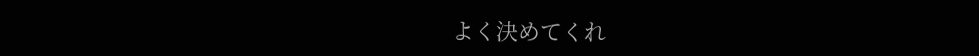よく決めてくれ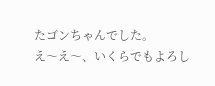たゴンちゃんでした。
え〜え〜、いくらでもよろし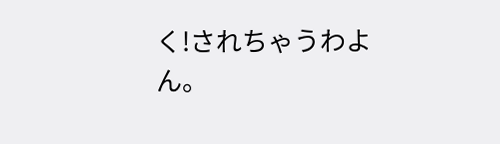く!されちゃうわよん。